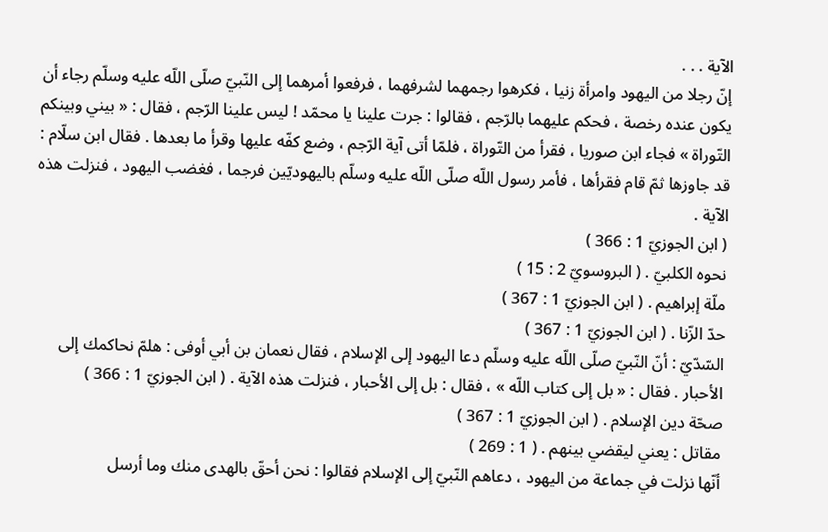الآية . . .
إنّ رجلا من اليهود وامرأة زنيا ، فكرهوا رجمهما لشرفهما ، فرفعوا أمرهما إلى النّبيّ صلّى اللّه عليه وسلّم رجاء أن يكون عنده رخصة ، فحكم عليهما بالرّجم ، فقالوا : جرت علينا يا محمّد ! ليس علينا الرّجم ، فقال : « بيني وبينكم التّوراة » فجاء ابن صوريا ، فقرأ من التّوراة ، فلمّا أتى آية الرّجم ، وضع كفّه عليها وقرأ ما بعدها . فقال ابن سلّام :
قد جاوزها ثمّ قام فقرأها ، فأمر رسول اللّه صلّى اللّه عليه وسلّم باليهوديّين فرجما ، فغضب اليهود ، فنزلت هذه الآية .
( ابن الجوزيّ 1 : 366 )
نحوه الكلبيّ . ( البروسويّ 2 : 15 )
ملّة إبراهيم . ( ابن الجوزيّ 1 : 367 )
حدّ الزّنا . ( ابن الجوزيّ 1 : 367 )
السّدّيّ : أنّ النّبيّ صلّى اللّه عليه وسلّم دعا اليهود إلى الإسلام ، فقال نعمان بن أبي أوفى : هلمّ نحاكمك إلى الأحبار . فقال : « بل إلى كتاب اللّه » ، فقال : بل إلى الأحبار ، فنزلت هذه الآية . ( ابن الجوزيّ 1 : 366 )
صحّة دين الإسلام . ( ابن الجوزيّ 1 : 367 )
مقاتل : يعني ليقضي بينهم . ( 1 : 269 )
أنّها نزلت في جماعة من اليهود ، دعاهم النّبيّ إلى الإسلام فقالوا : نحن أحقّ بالهدى منك وما أرسل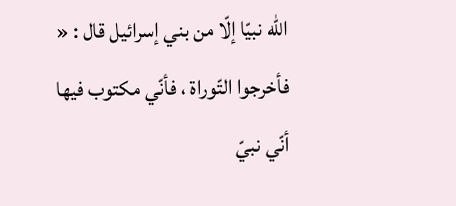اللّه نبيّا إلّا من بني إسرائيل قال : « فأخرجوا التّوراة ، فأنّي مكتوب فيها أنّي نبيّ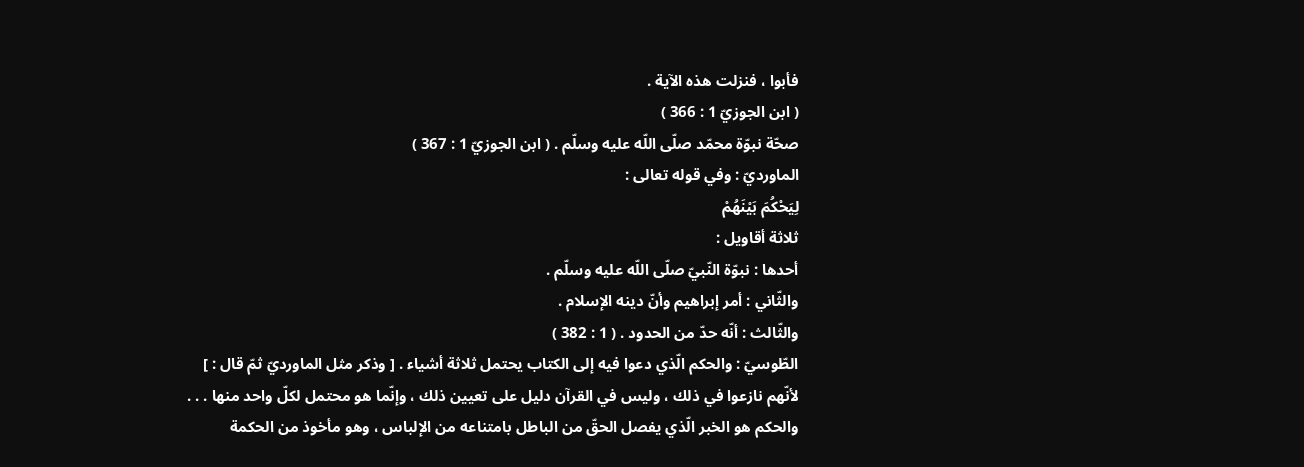فأبوا ، فنزلت هذه الآية .
( ابن الجوزيّ 1 : 366 )
صحّة نبوّة محمّد صلّى اللّه عليه وسلّم . ( ابن الجوزيّ 1 : 367 )
الماورديّ : وفي قوله تعالى :
لِيَحْكُمَ بَيْنَهُمْ
ثلاثة أقاويل :
أحدها : نبوّة النّبيّ صلّى اللّه عليه وسلّم .
والثّاني : أمر إبراهيم وأنّ دينه الإسلام .
والثّالث : أنّه حدّ من الحدود . ( 1 : 382 )
الطّوسيّ : والحكم الّذي دعوا فيه إلى الكتاب يحتمل ثلاثة أشياء . [ وذكر مثل الماورديّ ثمّ قال : ]
لأنّهم نازعوا في ذلك ، وليس في القرآن دليل على تعيين ذلك ، وإنّما هو محتمل لكلّ واحد منها . . .
والحكم هو الخبر الّذي يفصل الحقّ من الباطل بامتناعه من الإلباس ، وهو مأخوذ من الحكمة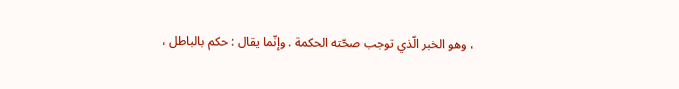، وهو الخبر الّذي توجب صحّته الحكمة . وإنّما يقال : حكم بالباطل ،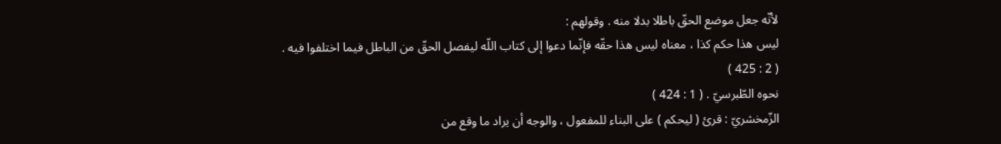لأنّه جعل موضع الحقّ باطلا بدلا منه . وقولهم :
ليس هذا حكم كذا ، معناه ليس هذا حقّه فإنّما دعوا إلى كتاب اللّه ليفصل الحقّ من الباطل فيما اختلفوا فيه .
( 2 : 425 )
نحوه الطّبرسيّ . ( 1 : 424 )
الزّمخشريّ : قرئ ( ليحكم ) على البناء للمفعول ، والوجه أن يراد ما وقع من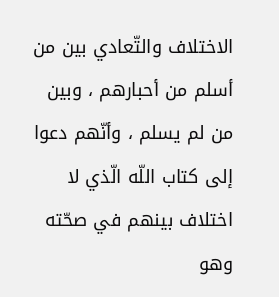الاختلاف والتّعادي بين من أسلم من أحبارهم ، وبين من لم يسلم ، وأنّهم دعوا إلى كتاب اللّه الّذي لا اختلاف بينهم في صحّته وهو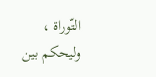التّوراة ، وليحكم بين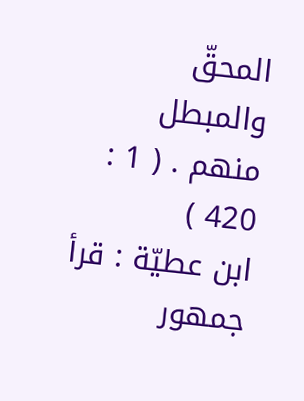المحقّ والمبطل منهم . ( 1 : 420 )
ابن عطيّة : قرأ جمهور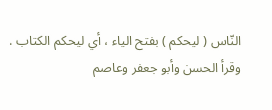النّاس ( ليحكم ) بفتح الياء ، أي ليحكم الكتاب . وقرأ الحسن وأبو جعفر وعاصم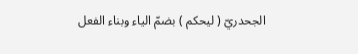الجحدريّ ( ليحكم ) بضمّ الياء وبناء الفعل